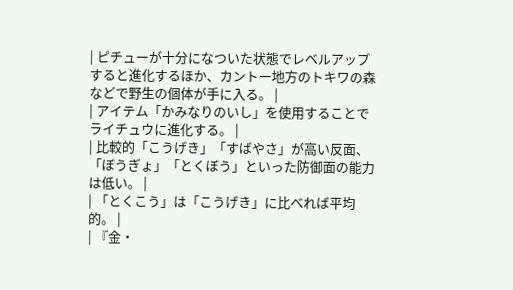| ピチューが十分になついた状態でレベルアップすると進化するほか、カントー地方のトキワの森などで野生の個体が手に入る。 |
| アイテム「かみなりのいし」を使用することでライチュウに進化する。 |
| 比較的「こうげき」「すばやさ」が高い反面、「ぼうぎょ」「とくぼう」といった防御面の能力は低い。 |
| 「とくこう」は「こうげき」に比べれば平均的。 |
| 『金・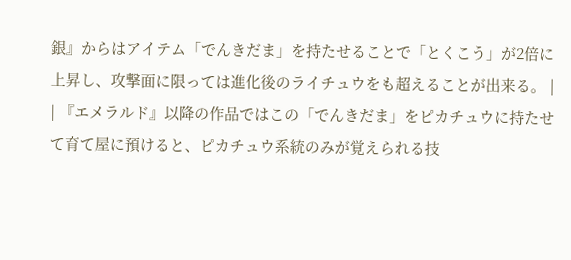銀』からはアイテム「でんきだま」を持たせることで「とくこう」が2倍に上昇し、攻撃面に限っては進化後のライチュウをも超えることが出来る。 |
| 『エメラルド』以降の作品ではこの「でんきだま」をピカチュウに持たせて育て屋に預けると、ピカチュウ系統のみが覚えられる技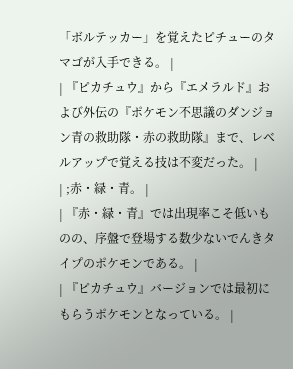「ボルテッカー」を覚えたピチューのタマゴが入手できる。 |
| 『ピカチュウ』から『エメラルド』および外伝の『ポケモン不思議のダンジョン青の救助隊・赤の救助隊』まで、レベルアップで覚える技は不変だった。 |
| ;赤・緑・青。 |
| 『赤・緑・青』では出現率こそ低いものの、序盤で登場する数少ないでんきタイプのポケモンである。 |
| 『ピカチュウ』バージョンでは最初にもらうポケモンとなっている。 |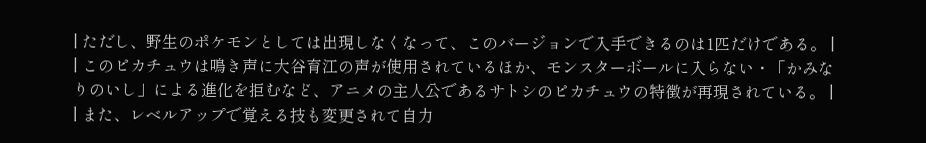| ただし、野生のポケモンとしては出現しなくなって、このバージョンで入手できるのは1匹だけである。 |
| このピカチュウは鳴き声に大谷育江の声が使用されているほか、モンスターボールに入らない・「かみなりのいし」による進化を拒むなど、アニメの主人公であるサトシのピカチュウの特徴が再現されている。 |
| また、レベルアップで覚える技も変更されて自力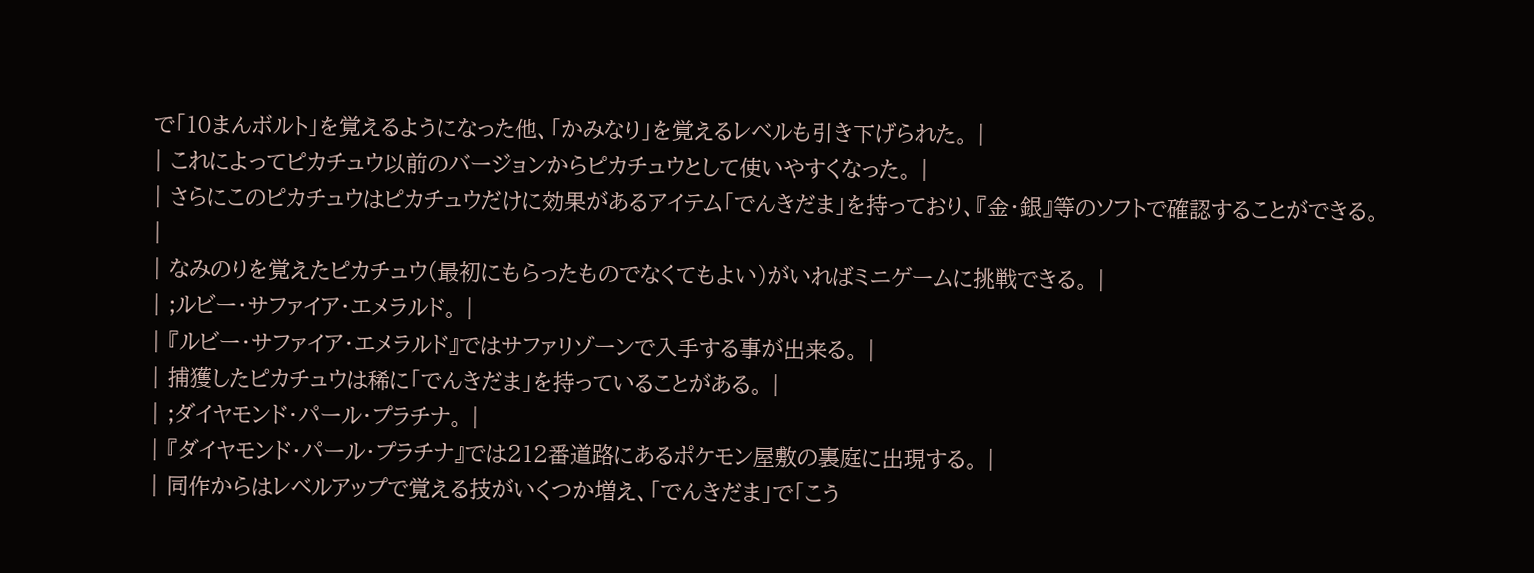で「10まんボルト」を覚えるようになった他、「かみなり」を覚えるレベルも引き下げられた。 |
| これによってピカチュウ以前のバージョンからピカチュウとして使いやすくなった。 |
| さらにこのピカチュウはピカチュウだけに効果があるアイテム「でんきだま」を持っており、『金・銀』等のソフトで確認することができる。 |
| なみのりを覚えたピカチュウ(最初にもらったものでなくてもよい)がいればミニゲームに挑戦できる。 |
| ;ルビー・サファイア・エメラルド。 |
| 『ルビー・サファイア・エメラルド』ではサファリゾーンで入手する事が出来る。 |
| 捕獲したピカチュウは稀に「でんきだま」を持っていることがある。 |
| ;ダイヤモンド・パール・プラチナ。 |
| 『ダイヤモンド・パール・プラチナ』では212番道路にあるポケモン屋敷の裏庭に出現する。 |
| 同作からはレベルアップで覚える技がいくつか増え、「でんきだま」で「こう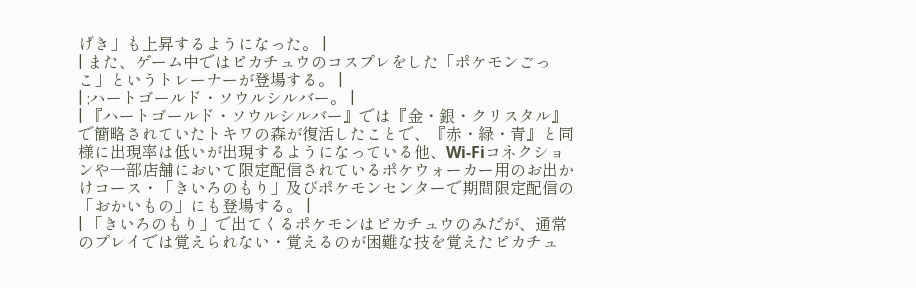げき」も上昇するようになった。 |
| また、ゲーム中ではピカチュウのコスプレをした「ポケモンごっこ」というトレーナーが登場する。 |
| ;ハートゴールド・ソウルシルバー。 |
| 『ハートゴールド・ソウルシルバー』では『金・銀・クリスタル』で簡略されていたトキワの森が復活したことで、『赤・緑・青』と同様に出現率は低いが出現するようになっている他、Wi-Fiコネクションや一部店舗において限定配信されているポケウォーカー用のお出かけコース・「きいろのもり」及びポケモンセンターで期間限定配信の「おかいもの」にも登場する。 |
| 「きいろのもり」で出てくるポケモンはピカチュウのみだが、通常のプレイでは覚えられない・覚えるのが困難な技を覚えたピカチュ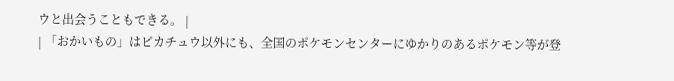ウと出会うこともできる。 |
| 「おかいもの」はピカチュウ以外にも、全国のポケモンセンターにゆかりのあるポケモン等が登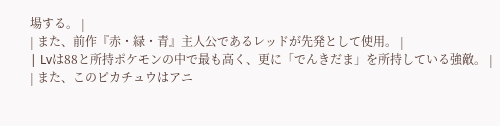場する。 |
| また、前作『赤・緑・青』主人公であるレッドが先発として使用。 |
| Lvは88と所持ポケモンの中で最も高く、更に「でんきだま」を所持している強敵。 |
| また、このピカチュウはアニ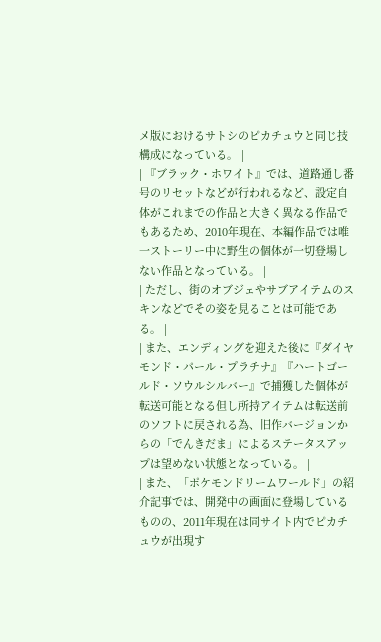メ版におけるサトシのピカチュウと同じ技構成になっている。 |
| 『ブラック・ホワイト』では、道路通し番号のリセットなどが行われるなど、設定自体がこれまでの作品と大きく異なる作品でもあるため、2010年現在、本編作品では唯一ストーリー中に野生の個体が一切登場しない作品となっている。 |
| ただし、街のオブジェやサブアイテムのスキンなどでその姿を見ることは可能である。 |
| また、エンディングを迎えた後に『ダイヤモンド・パール・プラチナ』『ハートゴールド・ソウルシルバー』で捕獲した個体が転送可能となる但し所持アイテムは転送前のソフトに戻される為、旧作バージョンからの「でんきだま」によるステータスアップは望めない状態となっている。 |
| また、「ポケモンドリームワールド」の紹介記事では、開発中の画面に登場しているものの、2011年現在は同サイト内でピカチュウが出現す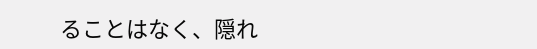ることはなく、隠れ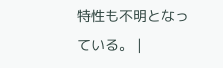特性も不明となっている。 |